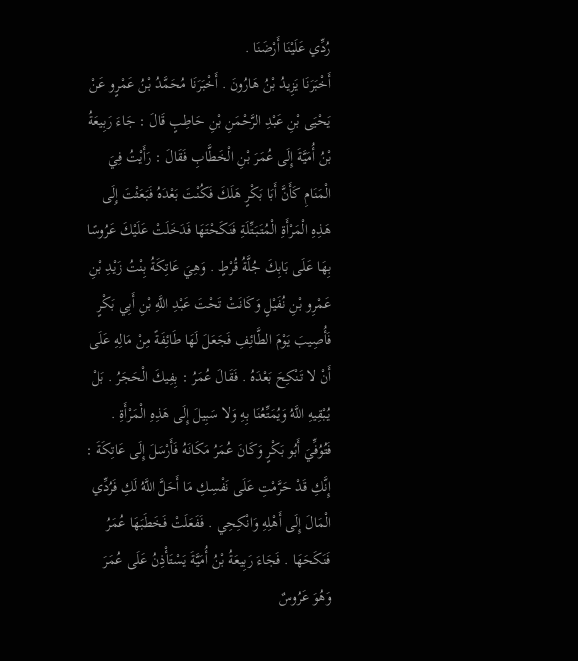رُدِّي عَلَيْنَا أَرْضَنَا .
أَخْبَرَنَا يَزِيدُ بْنُ هَارُونَ . أَخْبَرَنَا مُحَمَّدُ بْنُ عَمْرٍو عَنْ يَحْيَى بْنِ عَبْدِ الرَّحْمَنِ بْنِ حَاطِبٍ قَالَ : جَاءَ رَبِيعَةُ بْنُ أُمَيَّةَ إِلَى عُمَرَ بْنِ الْخَطَّابِ فَقَالَ : رَأَيْتُ فِيَ الْمَنَامِ كَأَنَّ أَبَا بَكْرٍ هَلَكَ فَكُنْتَ بَعْدَهُ فَبَعَثْتَ إِلَى هَذِهِ الْمَرْأَةِ الْمُتَبَتِّلَةِ فَنَكَحْتَهَا فَدَخَلَتْ عَلَيْكَ عَرُوسًا بِهَا عَلَى بَابِكَ جُلَّةُ قُرْطٍ . وَهِيَ عَاتِكَةُ بِنْتُ زَيْدِ بْنِ عَمْرِو بْنِ نُفَيْلٍ وَكَانَتْ تَحْتَ عَبْدِ اللَّهِ بْنِ أَبِي بَكْرٍ فَأُصِيبَ يَوْمَ الطَّائِفِ فَجَعَلَ لَهَا طَائِفَةً مِنْ مَالِهِ عَلَى أَنْ لا تَنْكِحَ بَعْدَهُ . فَقَالَ عُمَرُ : بِفِيكَ الْحَجَرُ . بَلْ يُبْقِيهِ اللَّهُ وَيُمَتِّعُنَا بِهِ وَلا سَبِيلَ إِلَى هَذِهِ الْمَرْأَةِ .
فَتُوُفِّيَ أَبُو بَكْرٍ وَكَانَ عُمَرُ مَكَانَهُ فَأَرْسَلَ إِلَى عَاتِكَةَ : إِنَّكِ قَدْ حَرَّمْتِ عَلَى نَفْسِكِ مَا أَحَلَّ اللَّهُ لَكِ فَرُدِّي الْمَالَ إِلَى أَهْلِهِ وَانْكِحِي . فَفَعَلَتْ فَخَطَبَهَا عُمَرُ فَنَكَحَهَا . فَجَاءَ رَبِيعَةُ بْنُ أُمَيَّةَ يَسْتَأْذِنُ عَلَى عُمَرَ وَهُوَ عَرُوسٌ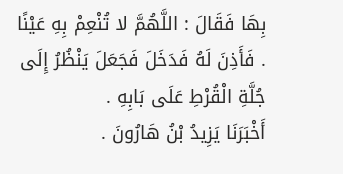بِهَا فَقَالَ : اللَّهُمَّ لا تُنْعِمْ بِهِ عَيْنًا . فَأَذِنَ لَهُ فَدَخَلَ فَجَعَلَ يَنْظُرُ إِلَى جُلَّةِ الْقُرْطِ عَلَى بَابِهِ .
أَخْبَرَنَا يَزِيدُ بْنُ هَارُونَ .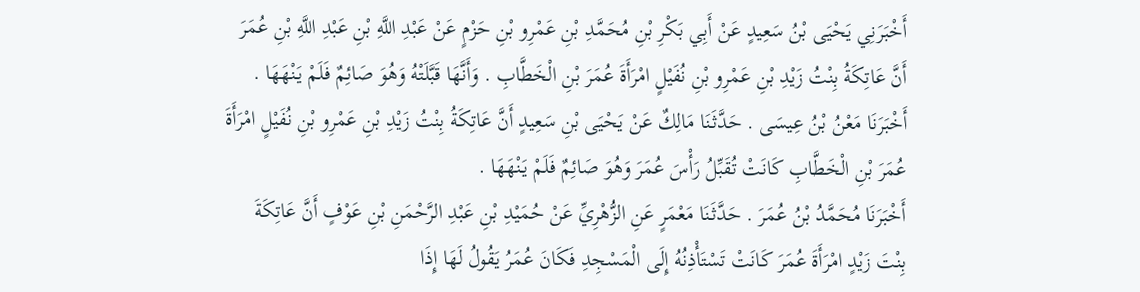أَخْبَرَنِي يَحْيَى بْنُ سَعِيدٍ عَنْ أَبِي بَكْرِ بْنِ مُحَمَّدِ بْنِ عَمْرِو بْنِ حَزْمٍ عَنْ عَبْدِ اللَّهِ بْنِ عَبْدِ اللَّهِ بْنِ عُمَرَ أَنَّ عَاتِكَةُ بِنْتُ زَيْدِ بْنِ عَمْرِو بْنِ نُفَيْلٍ امْرَأَةَ عُمَرَ بْنِ الْخَطَّابِ . وَأَنَّهَا قَبَّلَتْهُ وَهُوَ صَائِمٌ فَلَمْ يَنْهَهَا .
أَخْبَرَنَا مَعْنُ بْنُ عِيسَى . حَدَّثَنَا مَالِكٌ عَنْ يَحْيَى بْنِ سَعِيدٍ أَنَّ عَاتِكَةُ بِنْتُ زَيْدِ بْنِ عَمْرِو بْنِ نُفَيْلٍ امْرَأَةَ عُمَرَ بْنِ الْخَطَّابِ كَانَتْ تُقَبِّلُ رَأْسَ عُمَرَ وَهُوَ صَائِمٌ فَلَمْ يَنْهَهَا .
أَخْبَرَنَا مُحَمَّدُ بْنُ عُمَرَ . حَدَّثَنَا مَعْمَرٍ عَنِ الزُّهْرِيِّ عَنْ حُمَيْدِ بْنِ عَبْدِ الرَّحْمَنِ بْنِ عَوْفٍ أَنَّ عَاتِكَةَ بِنْتَ زَيْدٍ امْرَأَةَ عُمَرَ كَانَتْ تَسْتَأْذِنُهُ إِلَى الْمَسْجِدِ فَكَانَ عُمَرُ يَقُولُ لَهَا إِذَا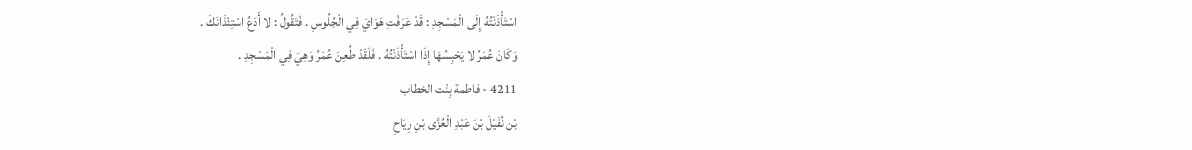اسْتَأْذَنْتُهُ إِلَى الْمَسْجِدِ : قَدْ عَرَفْتِ هَوَايَ فِي الْجُلُوسِ . فَتَقُولُ : لا أَدَعُ اسْتِئْذَانَكَ .
وَكَانَ عُمَرُ لا يَحْبِسُهَا إِذَا اسْتَأْذَنْتُهُ . فَلَقَدْ طُعِنَ عُمَرُ وَهِيَ فِي الْمَسْجِدِ .
4211 - فاطمة بِنْت الخطاب
بْن نُفَيْلَ بْنَ عَبْدِ الْعُزَّى بْنِ رِيَاحِ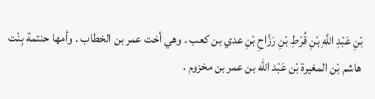بْنِ عَبْدِ اللَّهِ بْنِ قُرْطِ بْنِ رَزَّاحِ بْنِ عدي بن كعب . وهي أخت عمر بن الخطاب . وأمها حنتمة بِنْت هاشم بْن المغيرة بْن عَبْد الله بن عمر بن مخزوم .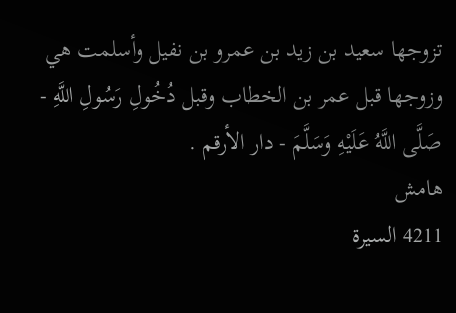تزوجها سعيد بن زيد بن عمرو بن نفيل وأسلمت هي وزوجها قبل عمر بن الخطاب وقبل دُخُولِ رَسُولِ اللَّهِ - صَلَّى اللَّهُ عَلَيْهِ وَسَلَّمَ - دار الأرقم .
هامش
4211 السيرة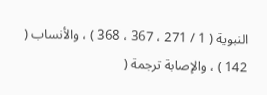النبوية ( 1 / 271 ، 367 ، 368 ) ، والأنساب ( 142 ) ، والإصابة ترجمة (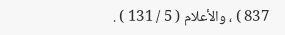837 ) ، والأعلام ( 5 / 131 ) .